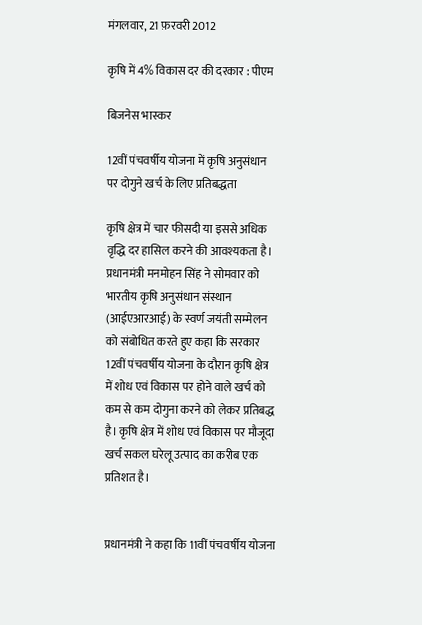मंगलवार, 21 फ़रवरी 2012

कृषि में 4% विकास दर की दरकार : पीएम

बिजनेस भास्कर

12वीं पंचवर्षीय योजना में कृषि अनुसंधान पर दोगुने खर्च के लिए प्रतिबद्धता

कृषि क्षेत्र में चार फीसदी या इससे अधिक वृद्धि दर हासिल करने की आवश्यकता है। प्रधानमंत्री मनमोहन सिंह ने सोमवार को भारतीय कृषि अनुसंधान संस्थान (आईएआरआई) के स्वर्ण जयंती सम्मेलन को संबोधित करते हुए कहा कि सरकार 12वीं पंचवर्षीय योजना के दौरान कृषि क्षेत्र में शोध एवं विकास पर होने वाले खर्च को कम से कम दोगुना करने को लेकर प्रतिबद्ध है। कृषि क्षेत्र में शोध एवं विकास पर मौजूदा खर्च सकल घरेलू उत्पाद का करीब एक प्रतिशत है।


प्रधानमंत्री ने कहा कि 11वीं पंचवर्षीय योजना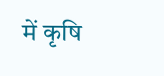में कृषि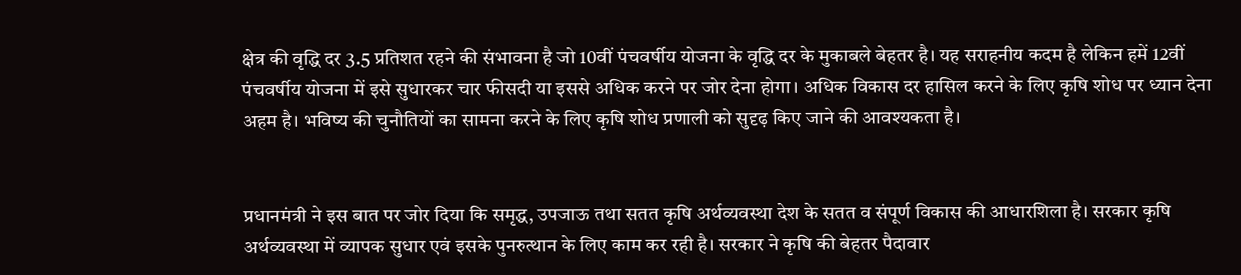क्षेत्र की वृद्धि दर 3.5 प्रतिशत रहने की संभावना है जो 10वीं पंचवर्षीय योजना के वृद्धि दर के मुकाबले बेहतर है। यह सराहनीय कदम है लेकिन हमें 12वीं पंचवर्षीय योजना में इसे सुधारकर चार फीसदी या इससे अधिक करने पर जोर देना होगा। अधिक विकास दर हासिल करने के लिए कृषि शोध पर ध्यान देना अहम है। भविष्य की चुनौतियों का सामना करने के लिए कृषि शोध प्रणाली को सुदृढ़ किए जाने की आवश्यकता है।


प्रधानमंत्री ने इस बात पर जोर दिया कि समृद्ध, उपजाऊ तथा सतत कृषि अर्थव्यवस्था देश के सतत व संपूर्ण विकास की आधारशिला है। सरकार कृषि अर्थव्यवस्था में व्यापक सुधार एवं इसके पुनरुत्थान के लिए काम कर रही है। सरकार ने कृषि की बेहतर पैदावार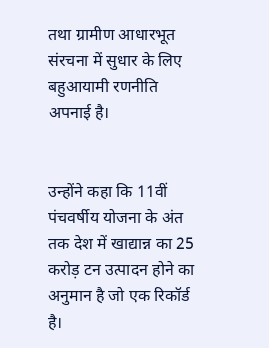तथा ग्रामीण आधारभूत संरचना में सुधार के लिए बहुआयामी रणनीति अपनाई है।


उन्होंने कहा कि 11वीं पंचवर्षीय योजना के अंत तक देश में खाद्यान्न का 25 करोड़ टन उत्पादन होने का अनुमान है जो एक रिकॉर्ड है।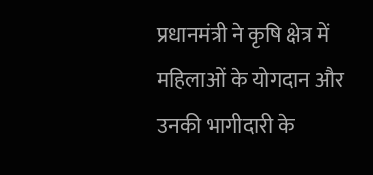प्रधानमंत्री ने कृषि क्षेत्र में महिलाओं के योगदान और उनकी भागीदारी के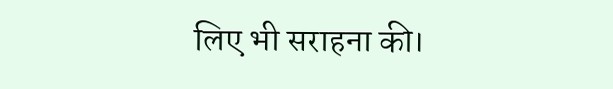लिए भी सराहना की।